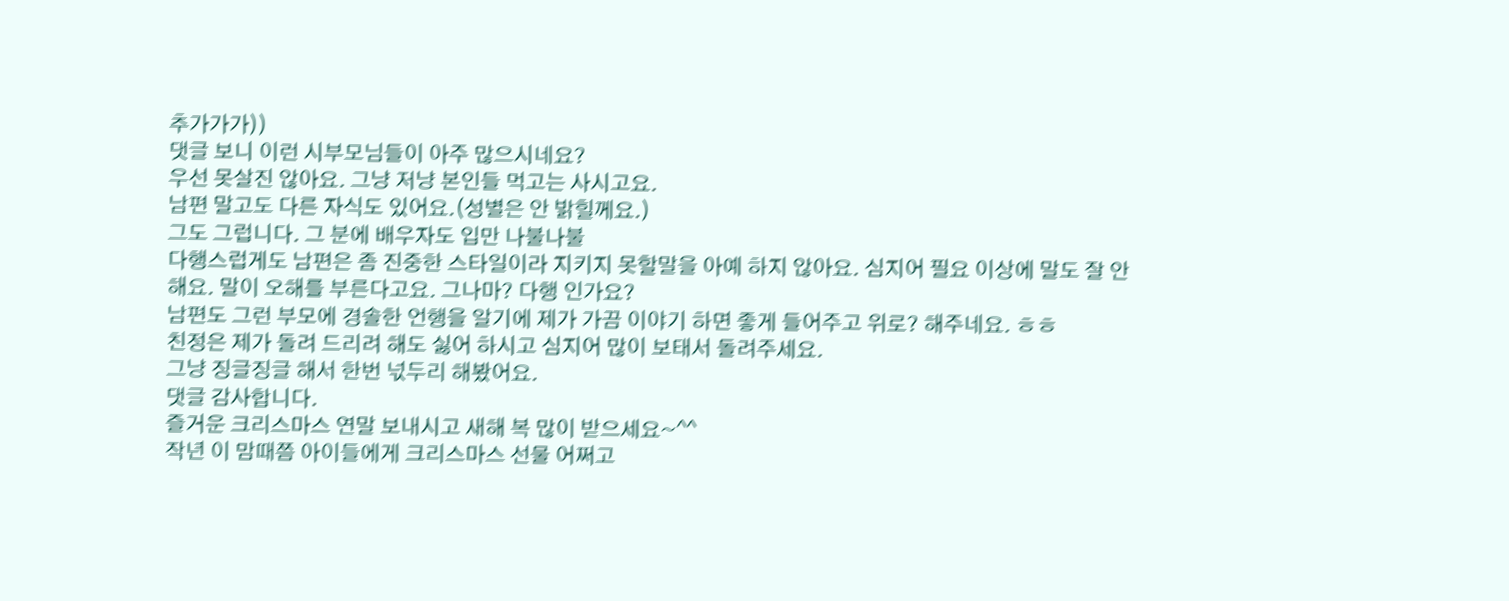추가가가))
댓글 보니 이런 시부모님들이 아주 많으시네요?
우선 못살진 않아요. 그냥 저냥 본인들 먹고는 사시고요.
남편 말고도 다른 자식도 있어요.(성별은 안 밝힐께요.)
그도 그럽니다. 그 분에 배우자도 입만 나불나불
다행스럽게도 남편은 좀 진중한 스타일이라 지키지 못할말을 아예 하지 않아요. 심지어 필요 이상에 말도 잘 안해요. 말이 오해를 부른다고요. 그나마? 다행 인가요?
남편도 그런 부모에 경솔한 언행을 알기에 제가 가끔 이야기 하면 좋게 들어주고 위로? 해주네요. ㅎㅎ
친정은 제가 돌려 드리려 해도 싫어 하시고 심지어 많이 보태서 돌려주세요.
그냥 징글징글 해서 한번 넋두리 해봤어요.
댓글 감사합니다.
즐거운 크리스마스 연말 보내시고 새해 복 많이 받으세요~^^
작년 이 맘때쯤 아이들에게 크리스마스 선물 어쩌고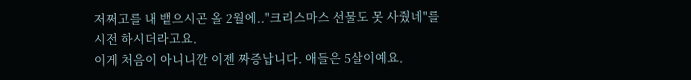저쩌고를 내 뱉으시곤 올 2월에.."크리스마스 선물도 못 사줬네"를 시전 하시더라고요.
이게 처음이 아니니깐 이젠 짜증납니다. 애들은 5살이예요.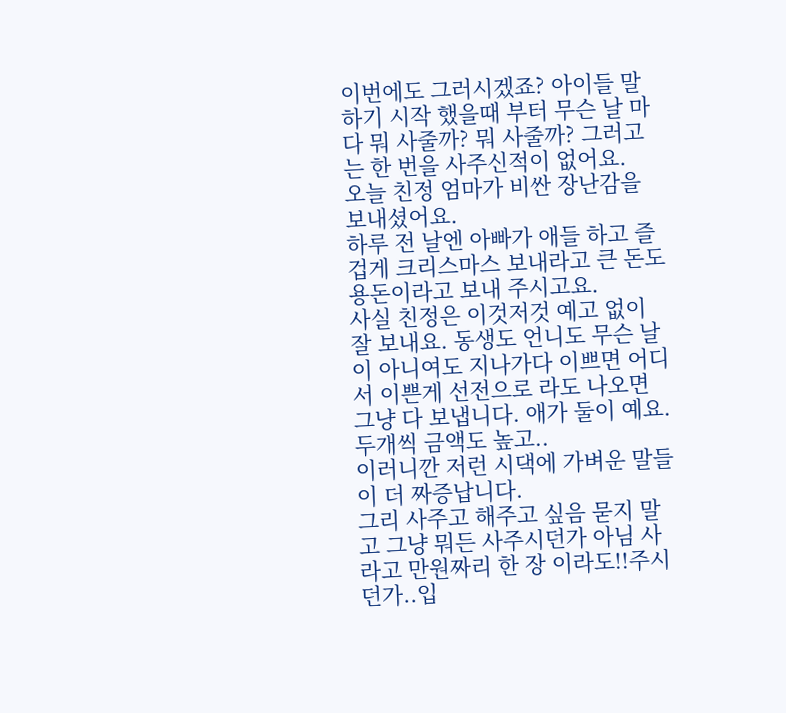이번에도 그러시겠죠? 아이들 말하기 시작 했을때 부터 무슨 날 마다 뭐 사줄까? 뭐 사줄까? 그러고는 한 번을 사주신적이 없어요.
오늘 친정 엄마가 비싼 장난감을 보내셨어요.
하루 전 날엔 아빠가 애들 하고 즐겁게 크리스마스 보내라고 큰 돈도 용돈이라고 보내 주시고요.
사실 친정은 이것저것 예고 없이 잘 보내요. 동생도 언니도 무슨 날이 아니여도 지나가다 이쁘면 어디서 이쁜게 선전으로 라도 나오면 그냥 다 보냅니다. 애가 둘이 예요. 두개씩 금액도 높고..
이러니깐 저런 시댁에 가벼운 말들이 더 짜증납니다.
그리 사주고 해주고 싶음 묻지 말고 그냥 뭐든 사주시던가 아님 사라고 만원짜리 한 장 이라도!!주시던가..입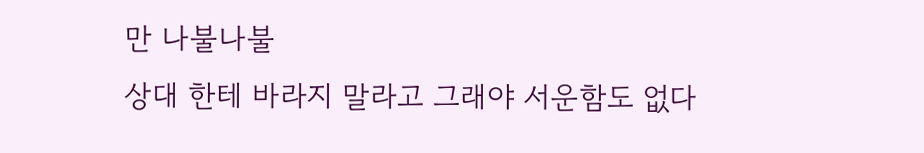만 나불나불
상대 한테 바라지 말라고 그래야 서운함도 없다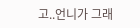고..언니가 그래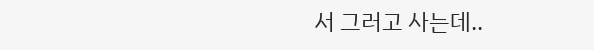서 그러고 사는데..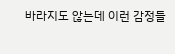바라지도 않는데 이런 감정들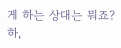게 하는 상대는 뭐죠? 하,